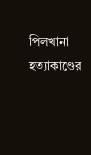পিলখানা হত্যাকাণ্ডের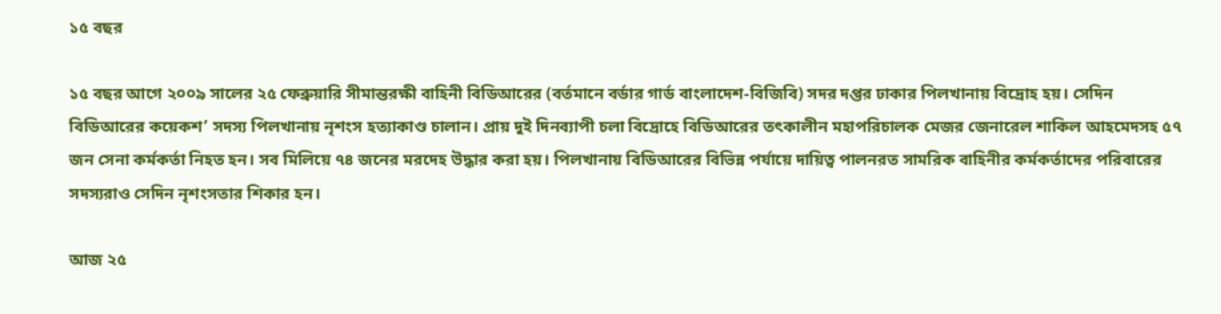১৫ বছর

১৫ বছর আগে ২০০৯ সালের ২৫ ফেব্রুয়ারি সীমান্তরক্ষী বাহিনী বিডিআরের (বর্তমানে বর্ডার গার্ড বাংলাদেশ-বিজিবি) সদর দপ্তর ঢাকার পিলখানায় বিদ্রোহ হয়। সেদিন বিডিআরের কয়েকশ’ সদস্য পিলখানায় নৃশংস হত্যাকাণ্ড চালান। প্রায় দুই দিনব্যাপী চলা বিদ্রোহে বিডিআরের তৎকালীন মহাপরিচালক মেজর জেনারেল শাকিল আহমেদসহ ৫৭ জন সেনা কর্মকর্তা নিহত হন। সব মিলিয়ে ৭৪ জনের মরদেহ উদ্ধার করা হয়। পিলখানায় বিডিআরের বিভিন্ন পর্যায়ে দায়িত্ব পালনরত সামরিক বাহিনীর কর্মকর্তাদের পরিবারের সদস্যরাও সেদিন নৃশংসতার শিকার হন।

আজ ২৫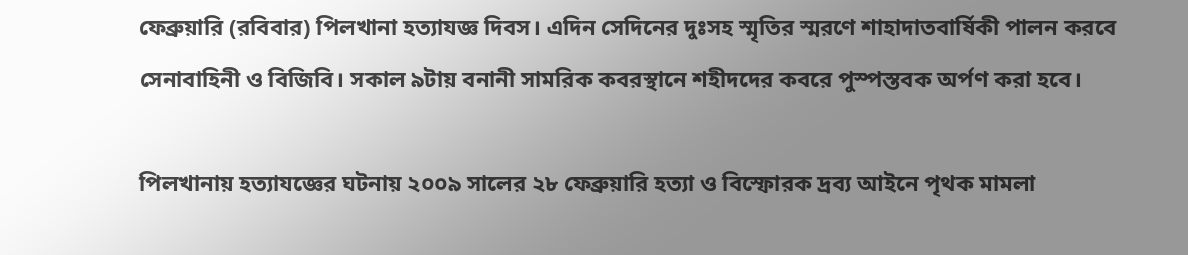ফেব্রুয়ারি (রবিবার) পিলখানা হত্যাযজ্ঞ দিবস। এদিন সেদিনের দুঃসহ স্মৃতির স্মরণে শাহাদাতবার্ষিকী পালন করবে সেনাবাহিনী ও বিজিবি। সকাল ৯টায় বনানী সামরিক কবরস্থানে শহীদদের কবরে পুস্পস্তবক অর্পণ করা হবে।

পিলখানায় হত্যাযজ্ঞের ঘটনায় ২০০৯ সালের ২৮ ফেব্রুয়ারি হত্যা ও বিস্ফোরক দ্রব্য আইনে পৃথক মামলা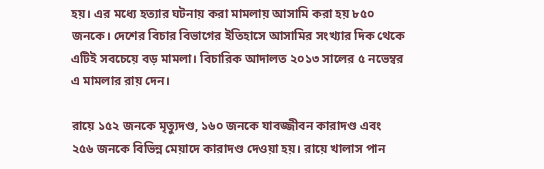হয়। এর মধ্যে হত্যার ঘটনায় করা মামলায় আসামি করা হয় ৮৫০ জনকে। দেশের বিচার বিভাগের ইতিহাসে আসামির সংখ্যার দিক থেকে এটিই সবচেয়ে বড় মামলা। বিচারিক আদালত ২০১৩ সালের ৫ নভেম্বর এ মামলার রায় দেন।

রায়ে ১৫২ জনকে মৃত্যুদণ্ড, ১৬০ জনকে যাবজ্জীবন কারাদণ্ড এবং ২৫৬ জনকে বিভিন্ন মেয়াদে কারাদণ্ড দেওয়া হয়। রায়ে খালাস পান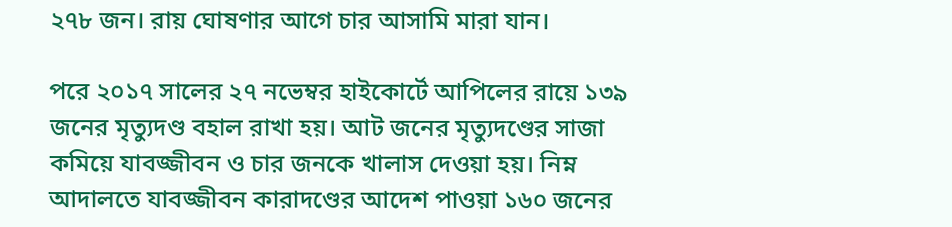২৭৮ জন। রায় ঘোষণার আগে চার আসামি মারা যান।

পরে ২০১৭ সালের ২৭ নভেম্বর হাইকোর্টে আপিলের রায়ে ১৩৯ জনের মৃত্যুদণ্ড বহাল রাখা হয়। আট জনের মৃত্যুদণ্ডের সাজা কমিয়ে যাবজ্জীবন ও চার জনকে খালাস দেওয়া হয়। নিম্ন আদালতে যাবজ্জীবন কারাদণ্ডের আদেশ পাওয়া ১৬০ জনের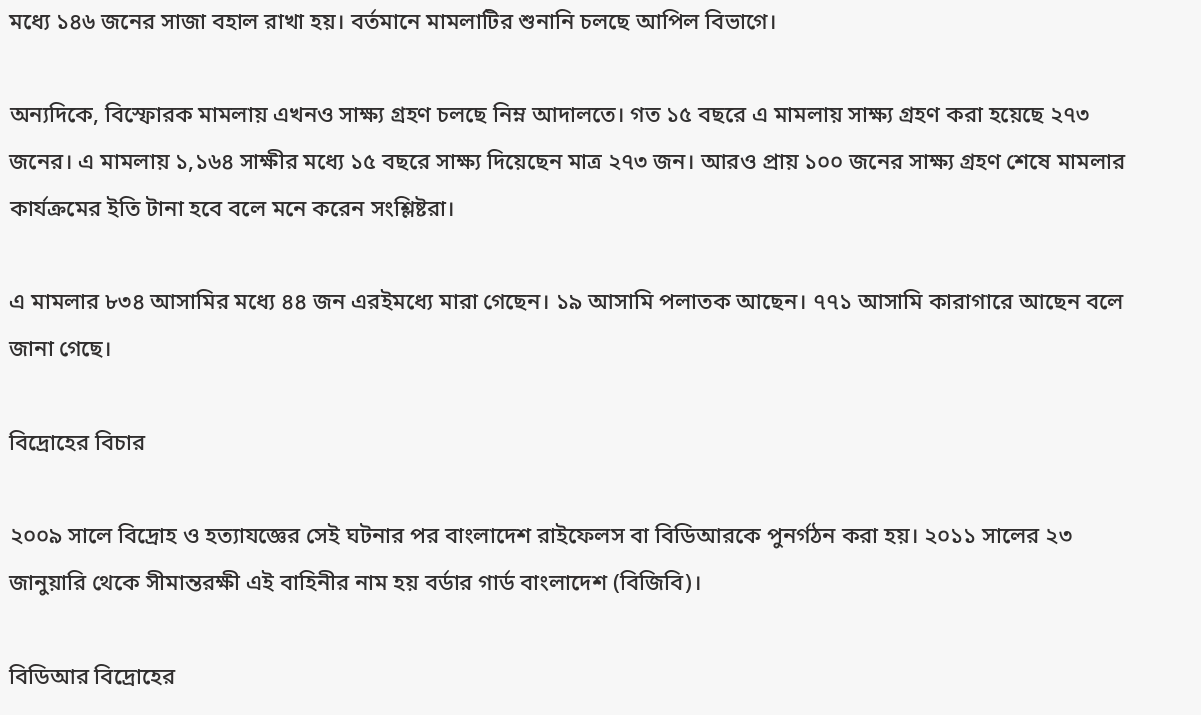মধ্যে ১৪৬ জনের সাজা বহাল রাখা হয়। বর্তমানে মামলাটির শুনানি চলছে আপিল বিভাগে।

অন্যদিকে, বিস্ফোরক মামলায় এখনও সাক্ষ্য গ্রহণ চলছে নিম্ন আদালতে। গত ১৫ বছরে এ মামলায় সাক্ষ্য গ্রহণ করা হয়েছে ২৭৩ জনের। এ মামলায় ১,১৬৪ সাক্ষীর মধ্যে ১৫ বছরে সাক্ষ্য দিয়েছেন মাত্র ২৭৩ জন। আরও প্রায় ১০০ জনের সাক্ষ্য গ্রহণ শেষে মামলার কার্যক্রমের ইতি টানা হবে বলে মনে করেন সংশ্লিষ্টরা।

এ মামলার ৮৩৪ আসামির মধ্যে ৪৪ জন এরইমধ্যে মারা গেছেন। ১৯ আসামি পলাতক আছেন। ৭৭১ আসামি কারাগারে আছেন বলে জানা গেছে।

বিদ্রোহের বিচার

২০০৯ সালে বিদ্রোহ ও হত্যাযজ্ঞের সেই ঘটনার পর বাংলাদেশ রাইফেলস বা বিডিআরকে পুনর্গঠন করা হয়। ২০১১ সালের ২৩ জানুয়ারি থেকে সীমান্তরক্ষী এই বাহিনীর নাম হয় বর্ডার গার্ড বাংলাদেশ (বিজিবি)।

বিডিআর বিদ্রোহের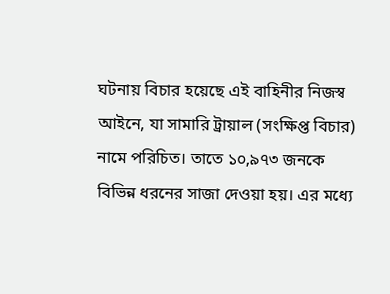ঘটনায় বিচার হয়েছে এই বাহিনীর নিজস্ব আইনে, যা সামারি ট্রায়াল (সংক্ষিপ্ত বিচার) নামে পরিচিত। তাতে ১০,৯৭৩ জনকে বিভিন্ন ধরনের সাজা দেওয়া হয়। এর মধ্যে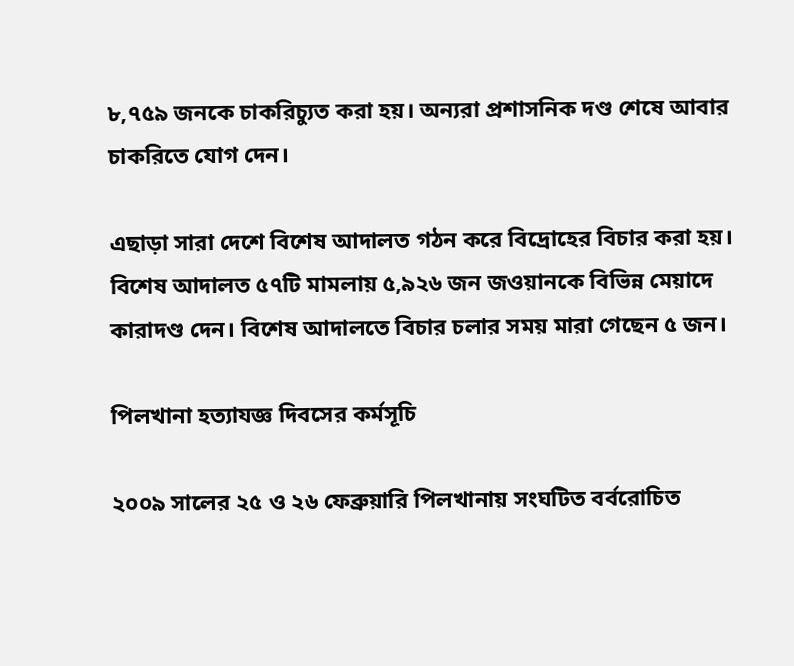৮,৭৫৯ জনকে চাকরিচ্যুত করা হয়। অন্যরা প্রশাসনিক দণ্ড শেষে আবার চাকরিতে যোগ দেন।

এছাড়া সারা দেশে বিশেষ আদালত গঠন করে বিদ্রোহের বিচার করা হয়। বিশেষ আদালত ৫৭টি মামলায় ৫,৯২৬ জন জওয়ানকে বিভিন্ন মেয়াদে কারাদণ্ড দেন। বিশেষ আদালতে বিচার চলার সময় মারা গেছেন ৫ জন।

পিলখানা হত্যাযজ্ঞ দিবসের কর্মসূচি

২০০৯ সালের ২৫ ও ২৬ ফেব্রুয়ারি পিলখানায় সংঘটিত বর্বরোচিত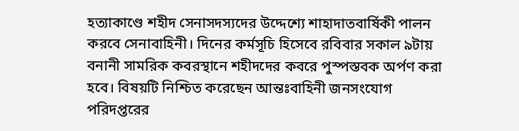হত্যাকাণ্ডে শহীদ সেনাসদস্যদের উদ্দেশ্যে শাহাদাতবার্ষিকী পালন করবে সেনাবাহিনী। দিনের কর্মসূচি হিসেবে রবিবার সকাল ৯টায় বনানী সামরিক কবরস্থানে শহীদদের কবরে পুস্পস্তবক অর্পণ করা হবে। বিষয়টি নিশ্চিত করেছেন আন্তঃবাহিনী জনসংযোগ পরিদপ্তরের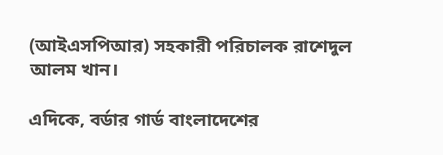(আইএসপিআর) সহকারী পরিচালক রাশেদুল আলম খান।

এদিকে, বর্ডার গার্ড বাংলাদেশের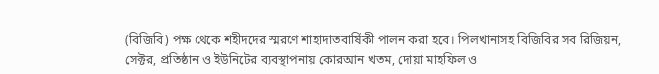(বিজিবি) পক্ষ থেকে শহীদদের স্মরণে শাহাদাতবার্ষিকী পালন করা হবে। পিলখানাসহ বিজিবির সব রিজিয়ন, সেক্টর, প্রতিষ্ঠান ও ইউনিটের ব্যবস্থাপনায় কোরআন খতম, দোয়া মাহফিল ও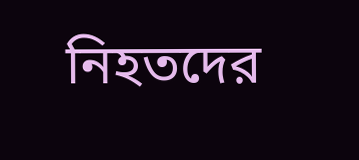নিহতদের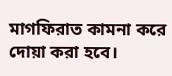মাগফিরাত কামনা করে দোয়া করা হবে।